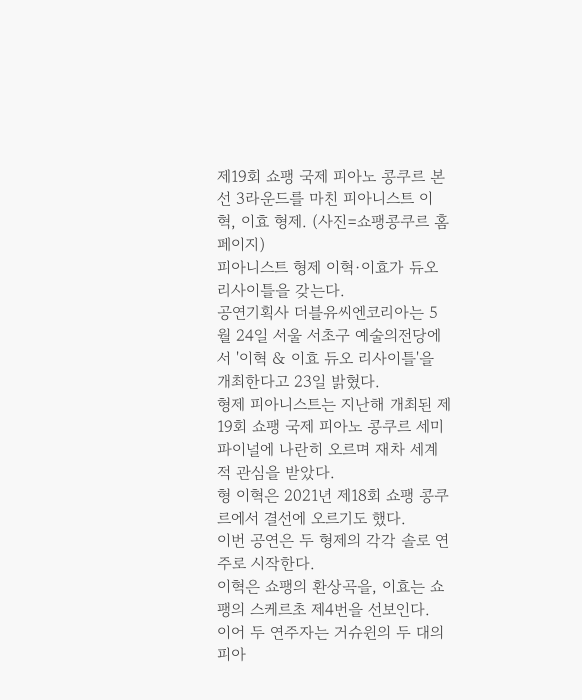제19회 쇼팽 국제 피아노 콩쿠르 본선 3라운드를 마친 피아니스트 이혁, 이효 형제. (사진=쇼팽콩쿠르 홈페이지)
피아니스트 형제 이혁·이효가 듀오 리사이틀을 갖는다.
공연기획사 더블유씨엔코리아는 5월 24일 서울 서초구 예술의전당에서 '이혁 & 이효 듀오 리사이틀'을 개최한다고 23일 밝혔다.
형제 피아니스트는 지난해 개최된 제19회 쇼팽 국제 피아노 콩쿠르 세미파이널에 나란히 오르며 재차 세계적 관심을 받았다.
형 이혁은 2021년 제18회 쇼팽 콩쿠르에서 결선에 오르기도 했다.
이번 공연은 두 형제의 각각 솔로 연주로 시작한다.
이혁은 쇼팽의 환상곡을, 이효는 쇼팽의 스케르초 제4번을 선보인다.
이어 두 연주자는 거슈윈의 두 대의 피아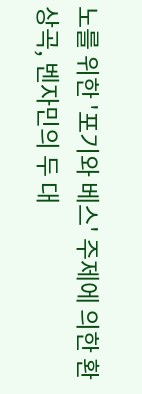노를 위한 '포기와 베스' 주제에 의한 환상곡, 벤자민의 두 대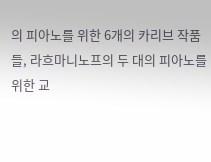의 피아노를 위한 6개의 카리브 작품들, 라흐마니노프의 두 대의 피아노를 위한 교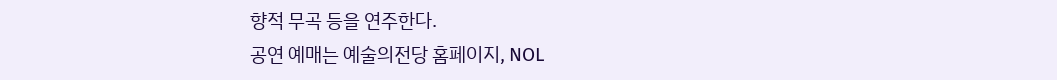향적 무곡 등을 연주한다.
공연 예매는 예술의전당 홈페이지, NOL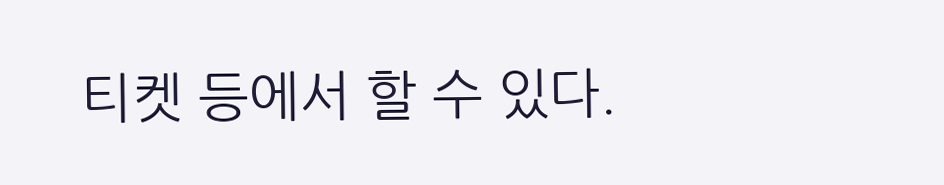티켓 등에서 할 수 있다.